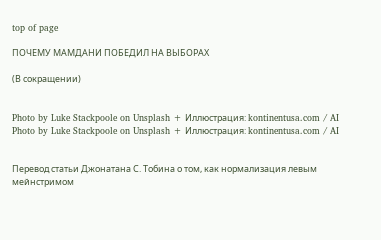top of page

ПОЧЕМУ МАМДАНИ ПОБЕДИЛ НА ВЫБОРАХ

(В сокращении)


Photo by Luke Stackpoole on Unsplash + Иллюстрация: kontinentusa.com / AI
Photo by Luke Stackpoole on Unsplash + Иллюстрация: kontinentusa.com / AI


Перевод статьи Джонатана С. Тобина о том, как нормализация левым мейнстримом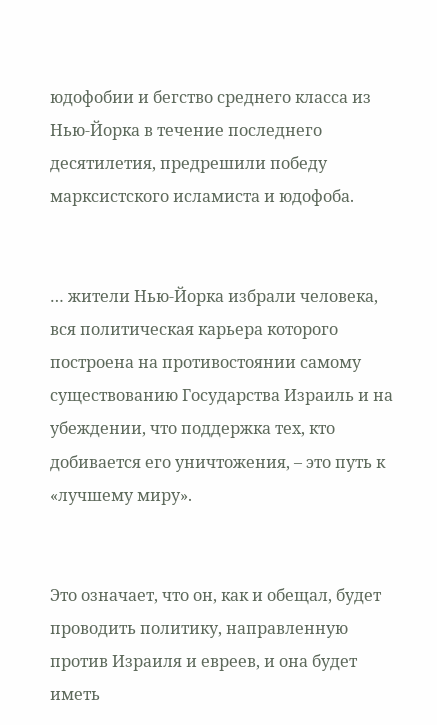юдофобии и бегство среднего класса из Нью-Йорка в течение последнего десятилетия, предрешили победу марксистского исламиста и юдофоба.


… жители Нью-Йорка избрали человека, вся политическая карьера которого построена на противостоянии самому существованию Государства Израиль и на убеждении, что поддержка тех, кто добивается его уничтожения, – это путь к «лучшему миру».


Это означает, что он, как и обещал, будет проводить политику, направленную против Израиля и евреев, и она будет иметь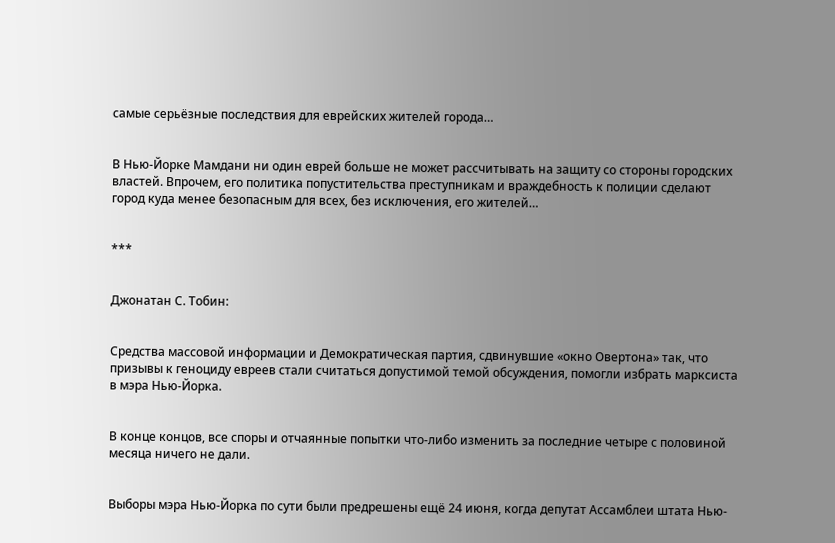самые серьёзные последствия для еврейских жителей города…


В Нью-Йорке Мамдани ни один еврей больше не может рассчитывать на защиту со стороны городских властей. Впрочем, его политика попустительства преступникам и враждебность к полиции сделают город куда менее безопасным для всех, без исключения, его жителей…


***


Джонатан С. Тобин:


Средства массовой информации и Демократическая партия, сдвинувшие «окно Овертона» так, что призывы к геноциду евреев стали считаться допустимой темой обсуждения, помогли избрать марксиста в мэра Нью-Йорка.


В конце концов, все споры и отчаянные попытки что-либо изменить за последние четыре с половиной месяца ничего не дали.


Выборы мэра Нью-Йорка по сути были предрешены ещё 24 июня, когда депутат Ассамблеи штата Нью-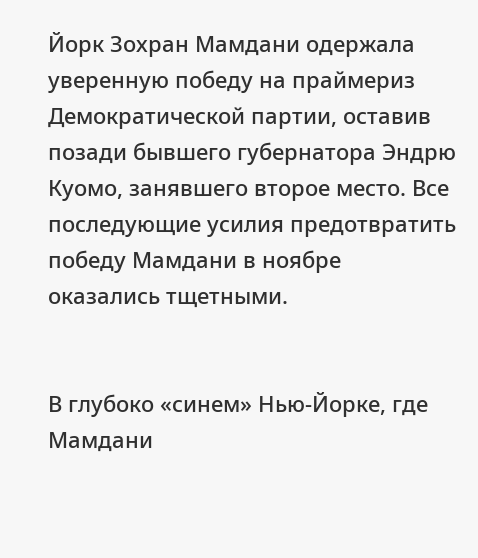Йорк Зохран Мамдани одержала уверенную победу на праймериз Демократической партии, оставив позади бывшего губернатора Эндрю Куомо, занявшего второе место. Все последующие усилия предотвратить победу Мамдани в ноябре оказались тщетными.


В глубоко «синем» Нью-Йорке, где Мамдани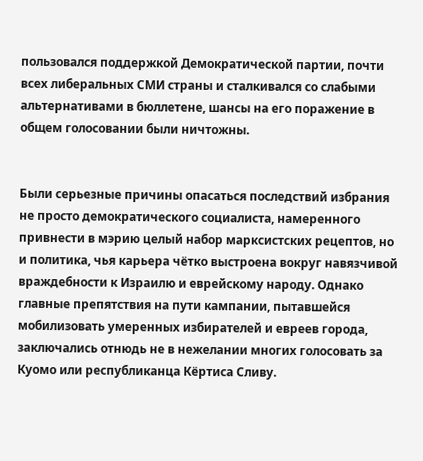пользовался поддержкой Демократической партии, почти всех либеральных СМИ страны и сталкивался со слабыми альтернативами в бюллетене, шансы на его поражение в общем голосовании были ничтожны.


Были серьезные причины опасаться последствий избрания не просто демократического социалиста, намеренного привнести в мэрию целый набор марксистских рецептов, но и политика, чья карьера чётко выстроена вокруг навязчивой враждебности к Израилю и еврейскому народу. Однако главные препятствия на пути кампании, пытавшейся мобилизовать умеренных избирателей и евреев города, заключались отнюдь не в нежелании многих голосовать за Куомо или республиканца Кёртиса Сливу.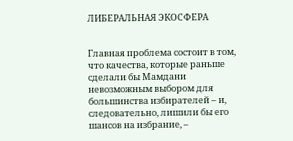ЛИБЕРАЛЬНАЯ ЭКОСФЕРА


Главная проблема состоит в том, что качества, которые раньше сделали бы Мамдани невозможным выбором для большинства избирателей – и, следовательно, лишили бы его шансов на избрание, –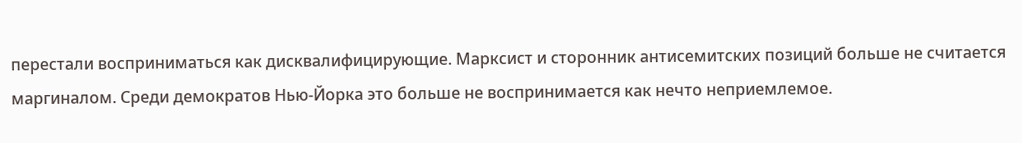перестали восприниматься как дисквалифицирующие. Марксист и сторонник антисемитских позиций больше не считается маргиналом. Среди демократов Нью-Йорка это больше не воспринимается как нечто неприемлемое.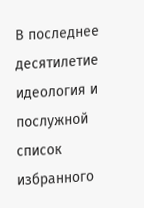В последнее десятилетие идеология и послужной список избранного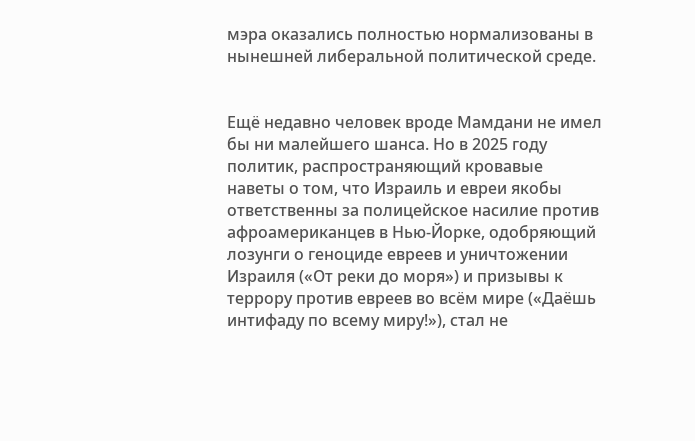мэра оказались полностью нормализованы в нынешней либеральной политической среде.


Ещё недавно человек вроде Мамдани не имел бы ни малейшего шанса. Но в 2025 году политик, распространяющий кровавые наветы о том, что Израиль и евреи якобы ответственны за полицейское насилие против афроамериканцев в Нью-Йорке, одобряющий лозунги о геноциде евреев и уничтожении Израиля («От реки до моря») и призывы к террору против евреев во всём мире («Даёшь интифаду по всему миру!»), стал не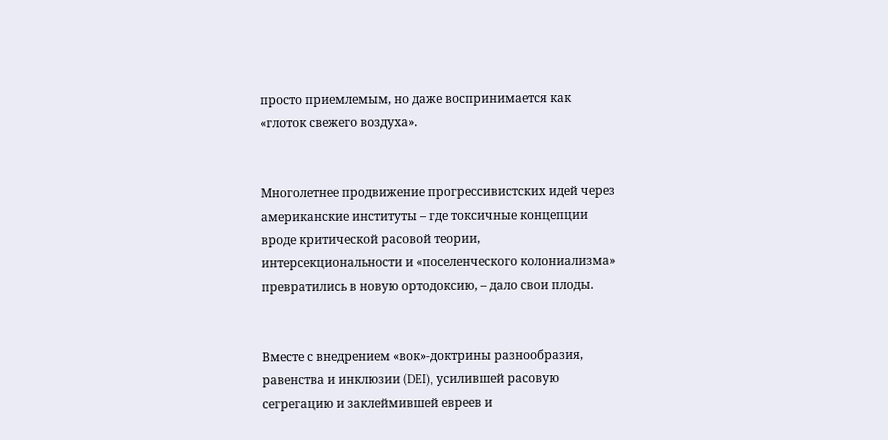просто приемлемым, но даже воспринимается как «глоток свежего воздуха».


Многолетнее продвижение прогрессивистских идей через американские институты – где токсичные концепции вроде критической расовой теории, интерсекциональности и «поселенческого колониализма» превратились в новую ортодоксию, – дало свои плоды.


Вместе с внедрением «вок»-доктрины разнообразия, равенства и инклюзии (DEI), усилившей расовую сегрегацию и заклеймившей евреев и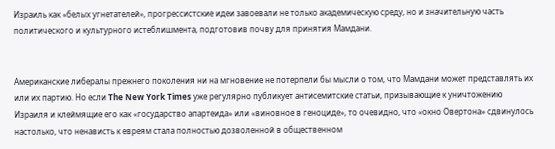Израиль как «белых угнетателей», прогрессистские идеи завоевали не только академическую среду, но и значительную часть политического и культурного истеблишмента, подготовив почву для принятия Мамдани.


Американские либералы прежнего поколения ни на мгновение не потерпели бы мысли о том, что Мамдани может представлять их или их партию. Но если The New York Times уже регулярно публикует антисемитские статьи, призывающие к уничтожению Израиля и клеймящие его как «государство апартеида» или «виновное в геноциде», то очевидно, что «окно Овертона» сдвинулось настолько, что ненависть к евреям стала полностью дозволенной в общественном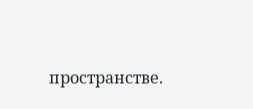пространстве.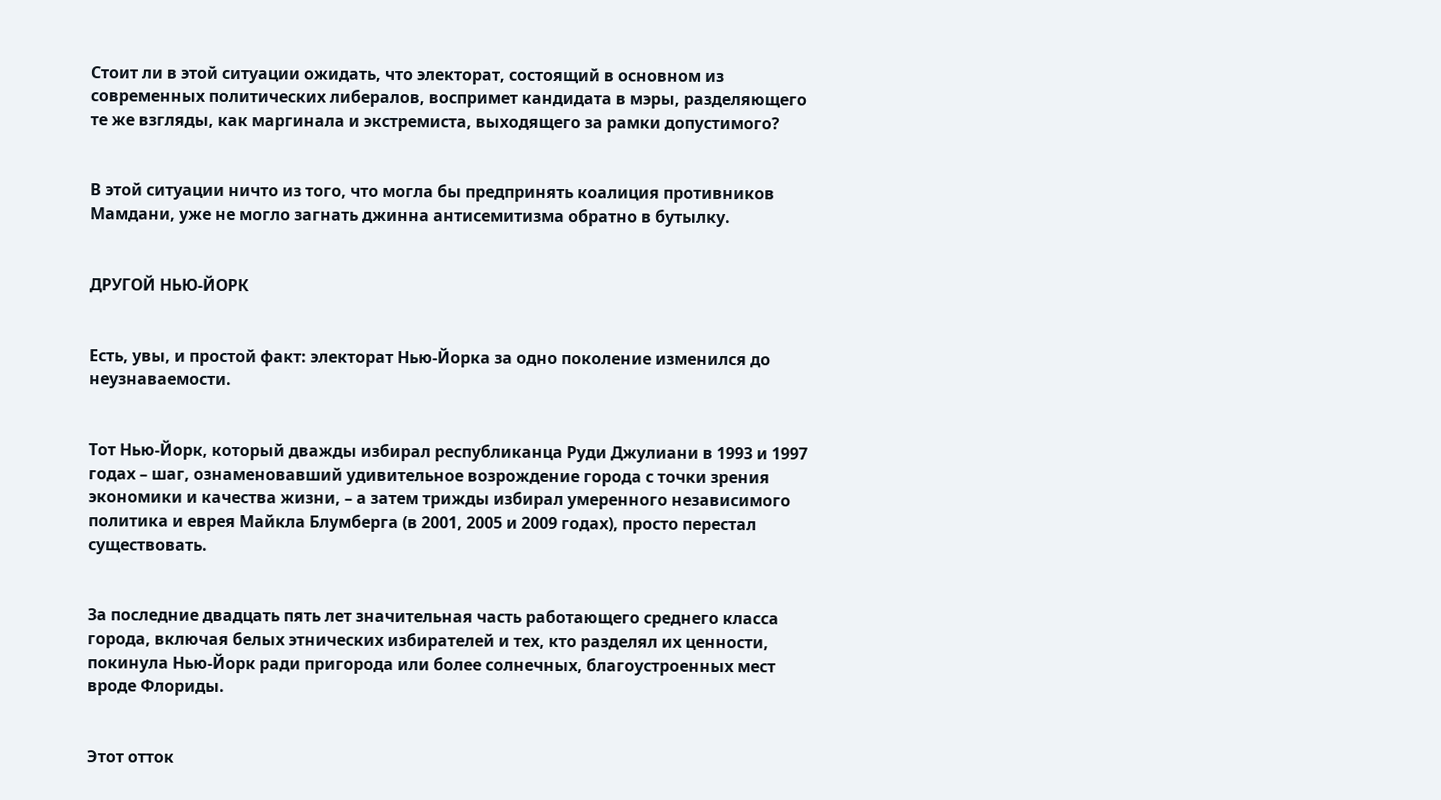Стоит ли в этой ситуации ожидать, что электорат, состоящий в основном из современных политических либералов, воспримет кандидата в мэры, разделяющего те же взгляды, как маргинала и экстремиста, выходящего за рамки допустимого?


В этой ситуации ничто из того, что могла бы предпринять коалиция противников Мамдани, уже не могло загнать джинна антисемитизма обратно в бутылку.


ДРУГОЙ НЬЮ-ЙОРК


Есть, увы, и простой факт: электорат Нью-Йорка за одно поколение изменился до неузнаваемости.


Тот Нью-Йорк, который дважды избирал республиканца Руди Джулиани в 1993 и 1997 годах – шаг, ознаменовавший удивительное возрождение города с точки зрения экономики и качества жизни, – а затем трижды избирал умеренного независимого политика и еврея Майкла Блумберга (в 2001, 2005 и 2009 годах), просто перестал существовать.


За последние двадцать пять лет значительная часть работающего среднего класса города, включая белых этнических избирателей и тех, кто разделял их ценности, покинула Нью-Йорк ради пригорода или более солнечных, благоустроенных мест вроде Флориды.


Этот отток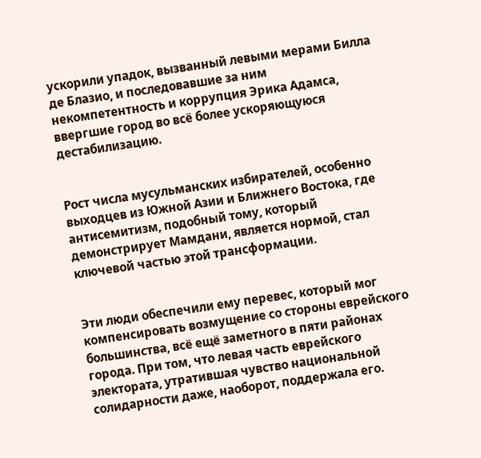ускорили упадок, вызванный левыми мерами Билла де Блазио, и последовавшие за ним некомпетентность и коррупция Эрика Адамса, ввергшие город во всё более ускоряющуюся дестабилизацию.


Рост числа мусульманских избирателей, особенно выходцев из Южной Азии и Ближнего Востока, где антисемитизм, подобный тому, который демонстрирует Мамдани, является нормой, стал ключевой частью этой трансформации.


Эти люди обеспечили ему перевес, который мог компенсировать возмущение со стороны еврейского большинства, всё ещё заметного в пяти районах города. При том, что левая часть еврейского электората, утратившая чувство национальной солидарности даже, наоборот, поддержала его.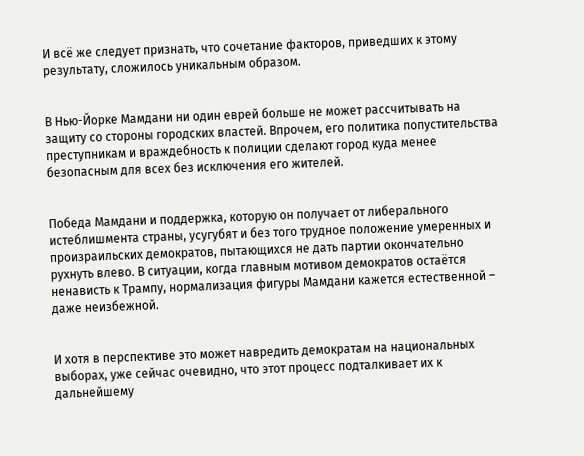И всё же следует признать, что сочетание факторов, приведших к этому результату, сложилось уникальным образом.


В Нью-Йорке Мамдани ни один еврей больше не может рассчитывать на защиту со стороны городских властей. Впрочем, его политика попустительства преступникам и враждебность к полиции сделают город куда менее безопасным для всех без исключения его жителей.


Победа Мамдани и поддержка, которую он получает от либерального истеблишмента страны, усугубят и без того трудное положение умеренных и произраильских демократов, пытающихся не дать партии окончательно рухнуть влево. В ситуации, когда главным мотивом демократов остаётся ненависть к Трампу, нормализация фигуры Мамдани кажется естественной – даже неизбежной.


И хотя в перспективе это может навредить демократам на национальных выборах, уже сейчас очевидно, что этот процесс подталкивает их к дальнейшему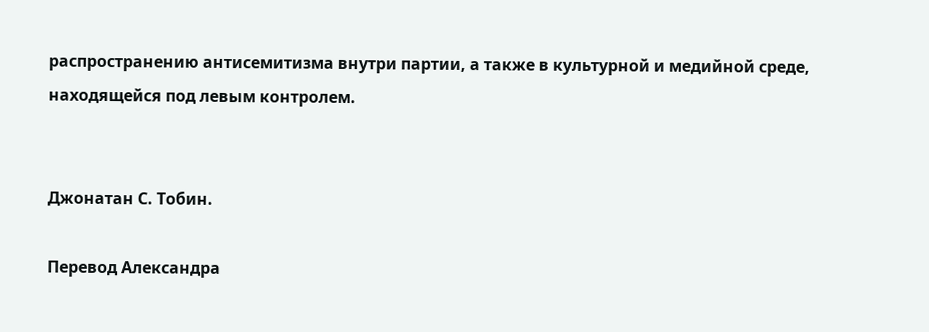распространению антисемитизма внутри партии, а также в культурной и медийной среде, находящейся под левым контролем.


Джонатан С. Тобин.

Перевод Александра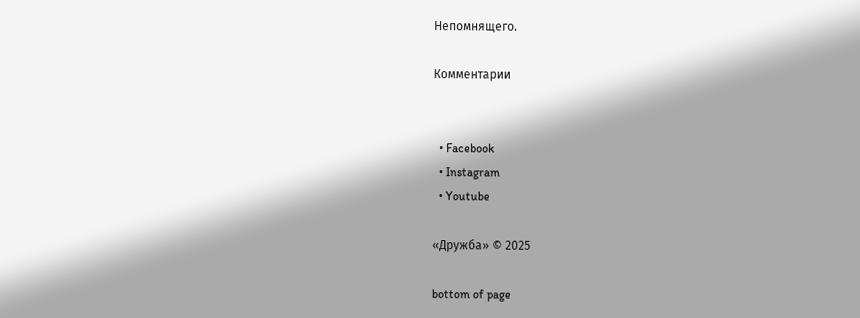Непомнящего.

Комментарии


  • Facebook
  • Instagram
  • Youtube

«Дружба» © 2025

bottom of page